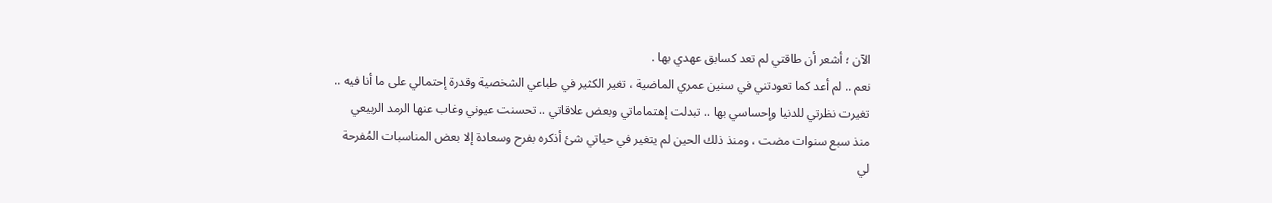الآن ؛ أشعر أن طاقتي لم تعد كسابق عهدي بها .
نعم .. لم أعد كما تعودتني في سنين عمري الماضية ، تغير الكثير في طباعي الشخصية وقدرة إحتمالي على ما أنا فيه .. تغيرت نظرتي للدنيا وإحساسي بها .. تبدلت إهتماماتي وبعض علاقاتي .. تحسنت عيوني وغاب عنها الرمد الربيعي منذ سبع سنوات مضت ، ومنذ ذلك الحين لم يتغير في حياتي شئ أذكره بفرح وسعادة إلا بعض المناسبات المُفرحة لي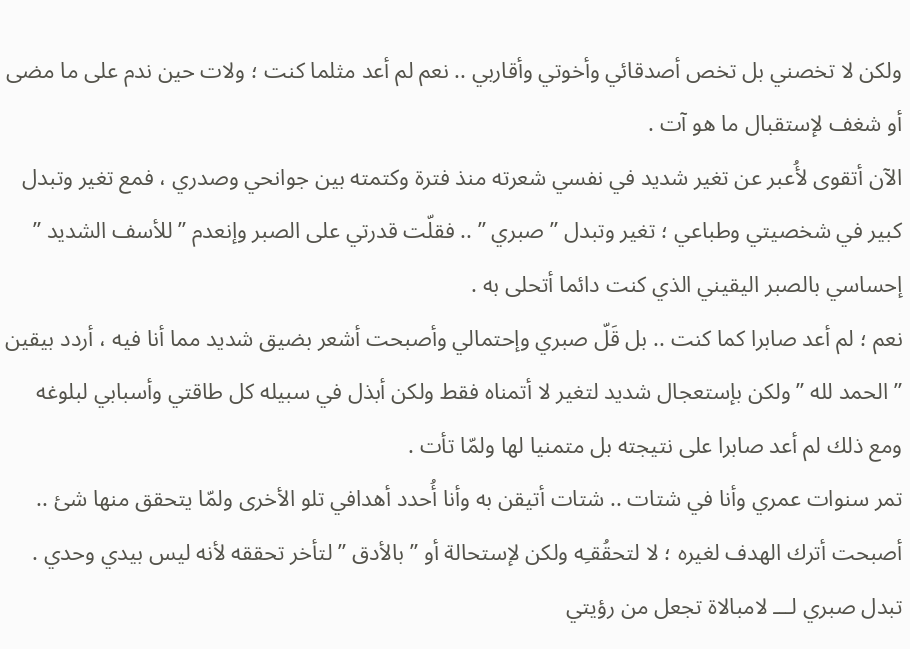ولكن لا تخصني بل تخص أصدقائي وأخوتي وأقاربي .. نعم لم أعد مثلما كنت ؛ ولات حين ندم على ما مضى أو شغف لإستقبال ما هو آت .
الآن أتقوى لأُعبر عن تغير شديد في نفسي شعرته منذ فترة وكتمته بين جوانحي وصدري ، فمع تغير وتبدل كبير في شخصيتي وطباعي ؛ تغير وتبدل ” صبري ” .. فقلّت قدرتي على الصبر وإنعدم ” للأسف الشديد ” إحساسي بالصبر اليقيني الذي كنت دائما أتحلى به .
نعم ؛ لم أعد صابرا كما كنت .. بل قَلّ صبري وإحتمالي وأصبحت أشعر بضيق شديد مما أنا فيه ، أردد بيقين ” الحمد لله ” ولكن بإستعجال شديد لتغير لا أتمناه فقط ولكن أبذل في سبيله كل طاقتي وأسبابي لبلوغه ومع ذلك لم أعد صابرا على نتيجته بل متمنيا لها ولمّا تأت .
تمر سنوات عمري وأنا في شتات .. شتات أتيقن به وأنا أُحدد أهدافي تلو الأخرى ولمّا يتحقق منها شئ .. أصبحت أترك الهدف لغيره ؛ لا لتحقُقـِه ولكن لإستحالة أو ” بالأدق ” لتأخر تحققه لأنه ليس بيدي وحدي .
تبدل صبري لـــ لامبالاة تجعل من رؤيتي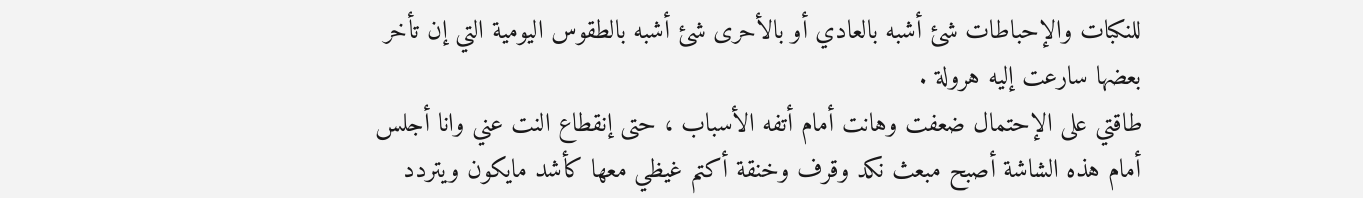للنكبات والإحباطات شئ أشبه بالعادي أو بالأحرى شئ أشبه بالطقوس اليومية التي إن تأخر بعضها سارعت إليه هرولة .
طاقتي على الإحتمال ضعفت وهانت أمام أتفه الأسباب ، حتى إنقطاع النت عني وانا أجلس أمام هذه الشاشة أصبح مبعث نكد وقرف وخنقة أكتم غيظي معها كأشد مايكون ويتردد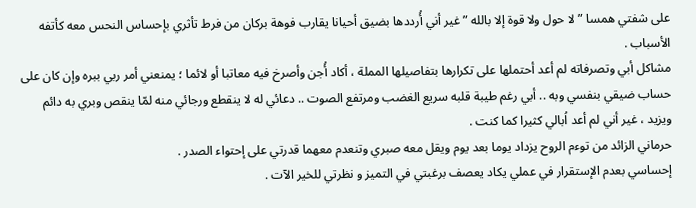على شفتي همسا ” لا حول ولا قوة إلا بالله ” غير أني أُرددها بضيق أحيانا يقارب فوهة بركان من فرط تأثري بإحساس النحس معه كأتفه الأسباب .
مشاكل أبي وتصرفاته لم أعد أحتملها على تكرارها بتفاصيلها المملة ، أكاد أُجن وأصرخ فيه معاتبا أو لائما ؛ يمنعني أمر ربي ببره وإن كان على حساب ضيقي بنفسي وبه .. أبي رغم طيبة قلبه سريع الغضب ومرتفع الصوت .. دعائي له لا ينقطع ورجائي منه لمّا ينقص وبري به دائم ويزيد ، غير أني لم أعد اُبالي كثيرا كما كنت .
حرماني الزائد من توءم الروح يزداد يوما بعد يوم ويقل معه صبري وتنعدم معهما قدرتي على إحتواء الصدر .
إحساسي بعدم الإستقرار في عملي يكاد يعصف برغبتي في التميز و نظرتي للخير الآت .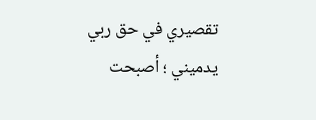تقصيري في حق ربي يدميني ؛ أصبحت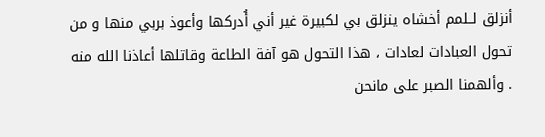أنزلق لــلمم أخشاه ينزلق بي لكبيرة غير أني أُدركها وأعوذ بربي منها و من تحول العبادات لعادات ، هذا التحول هو آفة الطاعة وقاتلها أعاذنا الله منه . وألهمنا الصبر على مانحن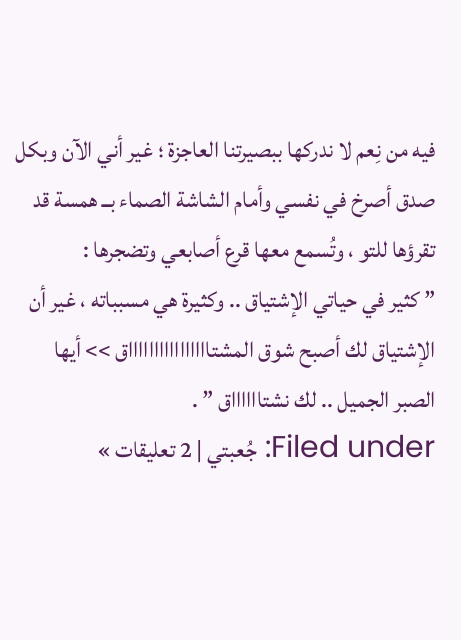فيه من نِعم لا ندركها ببصيرتنا العاجزة ؛ غير أني الآن وبكل صدق أصرخ في نفسي وأمام الشاشة الصماء بــ همسة قد تقرؤها للتو ، وتُسمع معها قرع أصابعي وتضجرها :
” كثير في حياتي الإشتياق .. وكثيرة هي مسبباته ، غير أن الإشتياق لك أصبح شوق المشتااااااااااااااااق >> أيها الصبر الجميل .. لك نشتااااااق ” .
Filed under: جُعبتي | 2 تعليقات »